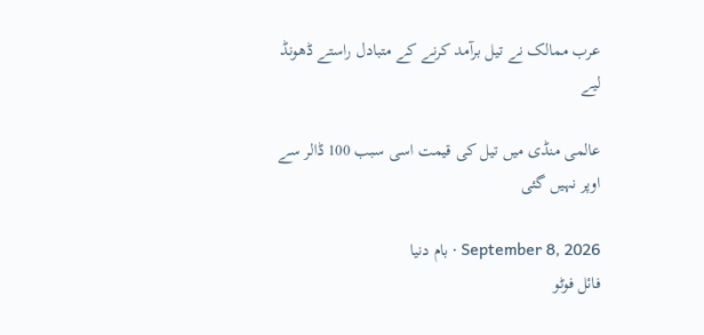عرب ممالک نے تیل برآمد کرنے کے متبادل راستے ڈھونڈ لیے

عالمی منڈی میں تیل کی قیمت اسی سبب 100 ڈالر سے اوپر نہیں گئی

September 8, 2026 · بام دنیا
فائل فوٹو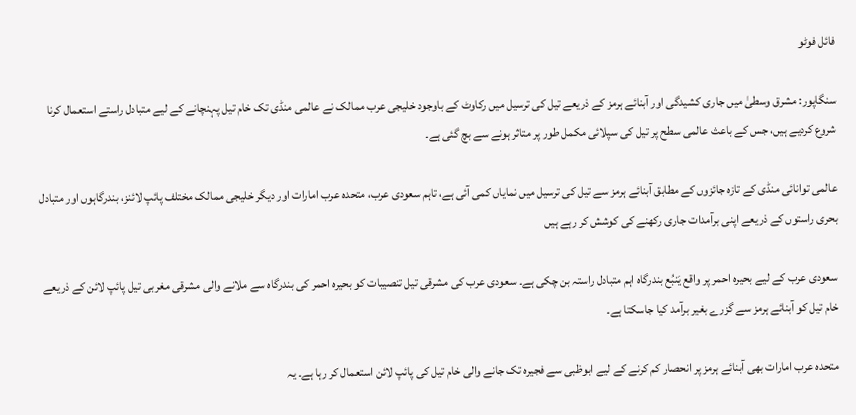فائل فوٹو

سنگاپور: مشرق وسطیٰ میں جاری کشیدگی اور آبنائے ہرمز کے ذریعے تیل کی ترسیل میں رکاوٹ کے باوجود خلیجی عرب ممالک نے عالمی منڈی تک خام تیل پہنچانے کے لیے متبادل راستے استعمال کرنا شروع کردیے ہیں، جس کے باعث عالمی سطح پر تیل کی سپلائی مکمل طور پر متاثر ہونے سے بچ گئی ہے۔

عالمی توانائی منڈی کے تازہ جائزوں کے مطابق آبنائے ہرمز سے تیل کی ترسیل میں نمایاں کمی آئی ہے، تاہم سعودی عرب، متحدہ عرب امارات اور دیگر خلیجی ممالک مختلف پائپ لائنز، بندرگاہوں اور متبادل بحری راستوں کے ذریعے اپنی برآمدات جاری رکھنے کی کوشش کر رہے ہیں

سعودی عرب کے لیے بحیرہ احمر پر واقع یَنبُع بندرگاہ اہم متبادل راستہ بن چکی ہے۔ سعودی عرب کی مشرقی تیل تنصیبات کو بحیرہ احمر کی بندرگاہ سے ملانے والی مشرقی مغربی تیل پائپ لائن کے ذریعے خام تیل کو آبنائے ہرمز سے گزرے بغیر برآمد کیا جاسکتا ہے۔

متحدہ عرب امارات بھی آبنائے ہرمز پر انحصار کم کرنے کے لیے ابوظبی سے فجیرہ تک جانے والی خام تیل کی پائپ لائن استعمال کر رہا ہے۔ یہ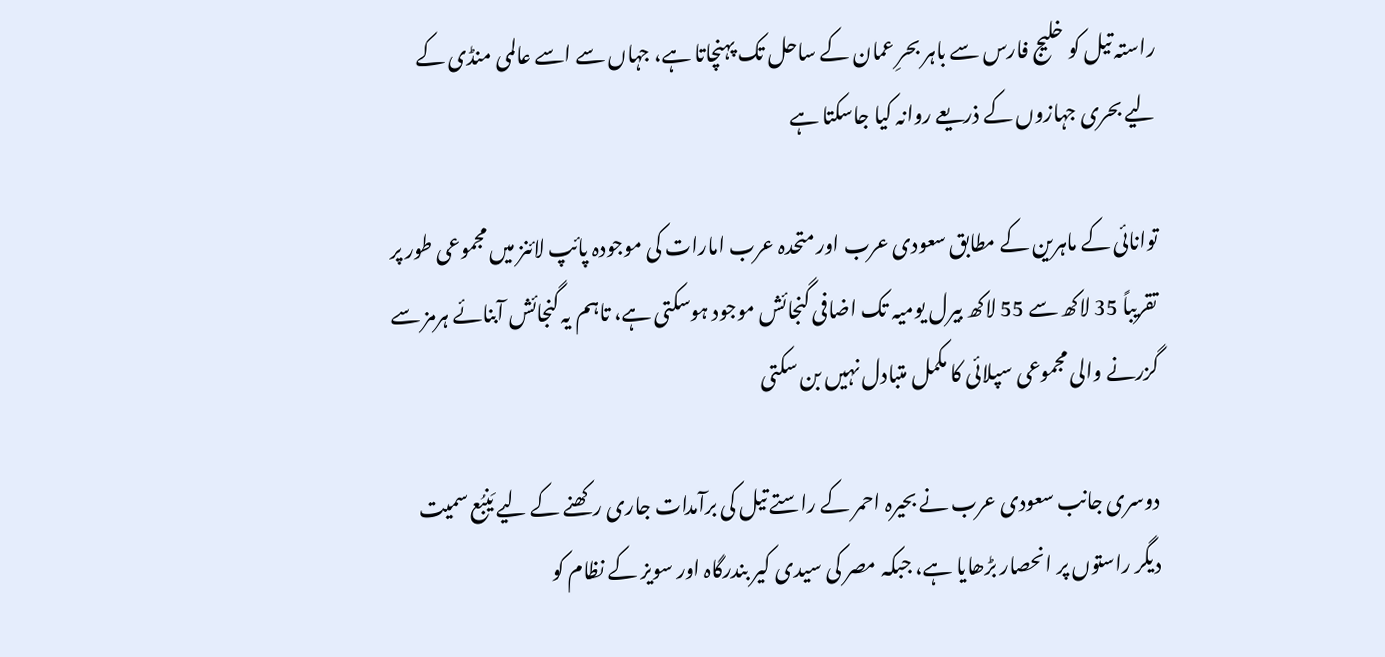راستہ تیل کو خلیج فارس سے باہر بحرِ عمان کے ساحل تک پہنچاتا ہے، جہاں سے اسے عالمی منڈی کے لیے بحری جہازوں کے ذریعے روانہ کیا جاسکتا ہے

توانائی کے ماہرین کے مطابق سعودی عرب اور متحدہ عرب امارات کی موجودہ پائپ لائنز میں مجموعی طور پر تقریباً 35 لاکھ سے 55 لاکھ بیرل یومیہ تک اضافی گنجائش موجود ہوسکتی ہے، تاہم یہ گنجائش آبنائے ہرمز سے گزرنے والی مجموعی سپلائی کا مکمل متبادل نہیں بن سکتی

دوسری جانب سعودی عرب نے بحیرہ احمر کے راستے تیل کی برآمدات جاری رکھنے کے لیے یَنبُع سمیت دیگر راستوں پر انحصار بڑھایا ہے، جبکہ مصر کی سیدی کیر بندرگاہ اور سویز کے نظام کو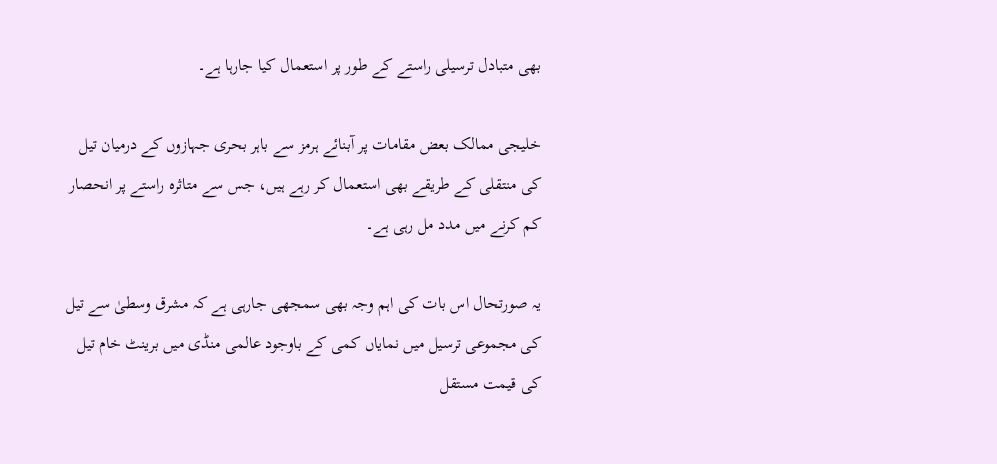بھی متبادل ترسیلی راستے کے طور پر استعمال کیا جارہا ہے۔

خلیجی ممالک بعض مقامات پر آبنائے ہرمز سے باہر بحری جہازوں کے درمیان تیل کی منتقلی کے طریقے بھی استعمال کر رہے ہیں، جس سے متاثرہ راستے پر انحصار کم کرنے میں مدد مل رہی ہے۔

یہ صورتحال اس بات کی اہم وجہ بھی سمجھی جارہی ہے کہ مشرق وسطیٰ سے تیل کی مجموعی ترسیل میں نمایاں کمی کے باوجود عالمی منڈی میں برینٹ خام تیل کی قیمت مستقل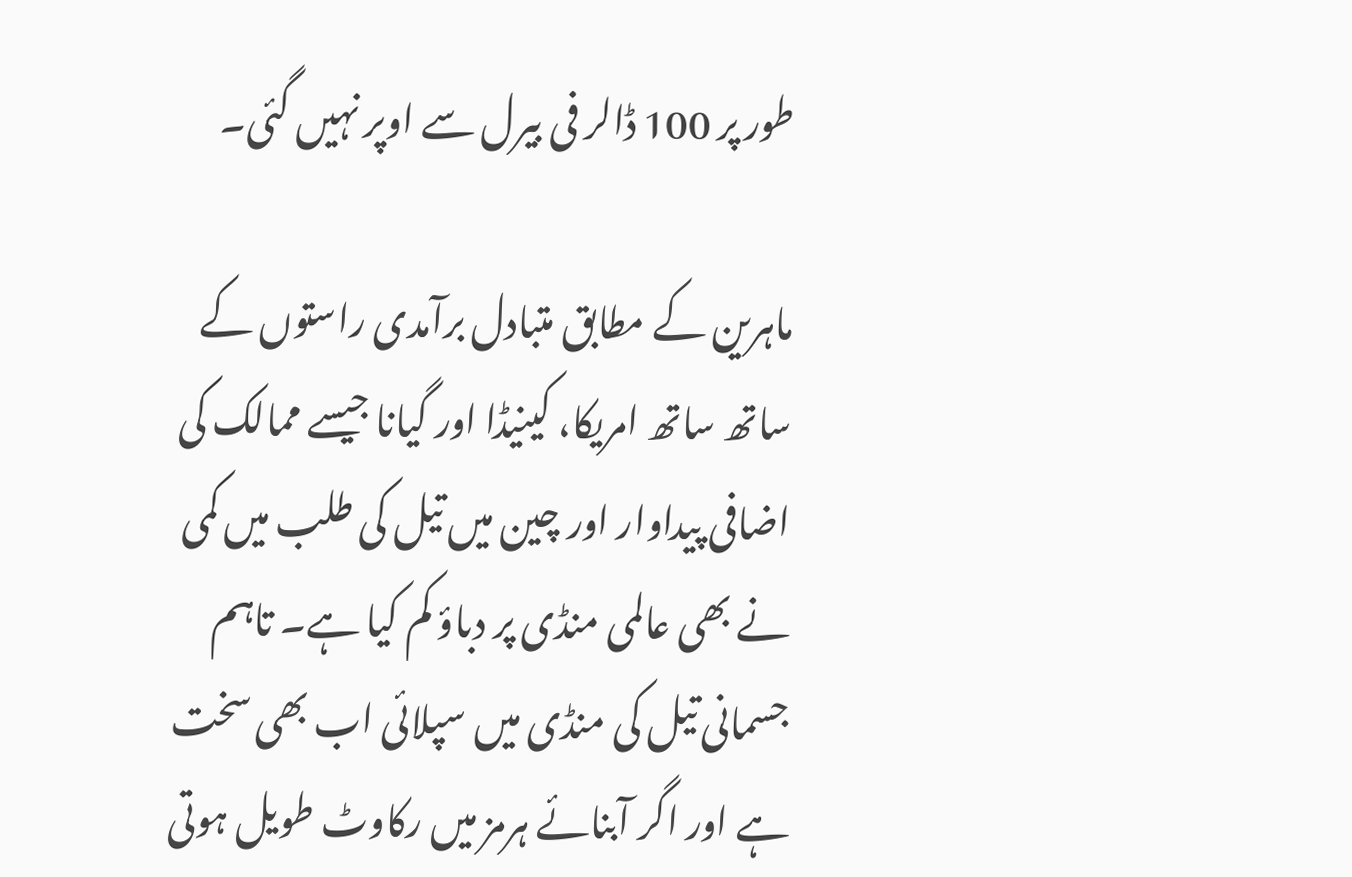طور پر 100 ڈالر فی بیرل سے اوپر نہیں گئی۔

ماہرین کے مطابق متبادل برآمدی راستوں کے ساتھ ساتھ امریکا، کینیڈا اور گیانا جیسے ممالک کی اضافی پیداوار اور چین میں تیل کی طلب میں کمی نے بھی عالمی منڈی پر دباؤ کم کیا ہے۔ تاہم جسمانی تیل کی منڈی میں سپلائی اب بھی سخت ہے اور اگر آبنائے ہرمز میں رکاوٹ طویل ہوتی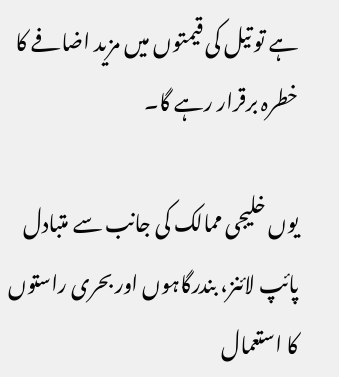ہے تو تیل کی قیمتوں میں مزید اضافے کا خطرہ برقرار رہے گا۔

یوں خلیجی ممالک کی جانب سے متبادل پائپ لائنز، بندرگاہوں اور بحری راستوں کا استعمال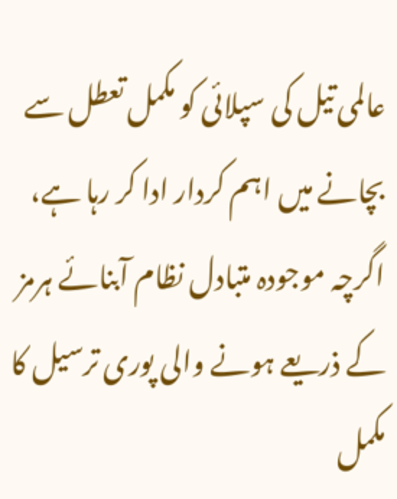عالمی تیل کی سپلائی کو مکمل تعطل سے بچانے میں اہم کردار ادا کر رہا ہے، اگرچہ موجودہ متبادل نظام آبنائے ہرمز کے ذریعے ہونے والی پوری ترسیل کا مکمل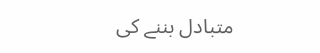متبادل بننے کی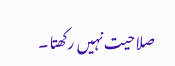صلاحیت نہیں رکھتا۔